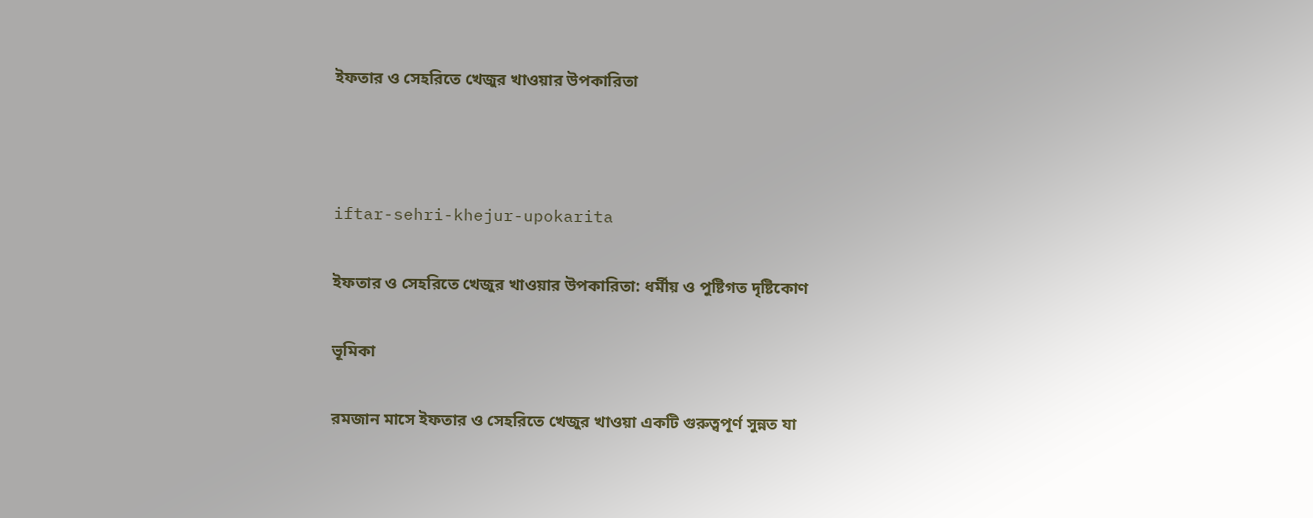ইফতার ও সেহরিতে খেজুর খাওয়ার উপকারিতা



iftar-sehri-khejur-upokarita

ইফতার ও সেহরিতে খেজুর খাওয়ার উপকারিতা: ধর্মীয় ও পুষ্টিগত দৃষ্টিকোণ

ভূমিকা

রমজান মাসে ইফতার ও সেহরিতে খেজুর খাওয়া একটি গুরুত্বপূর্ণ সুন্নত যা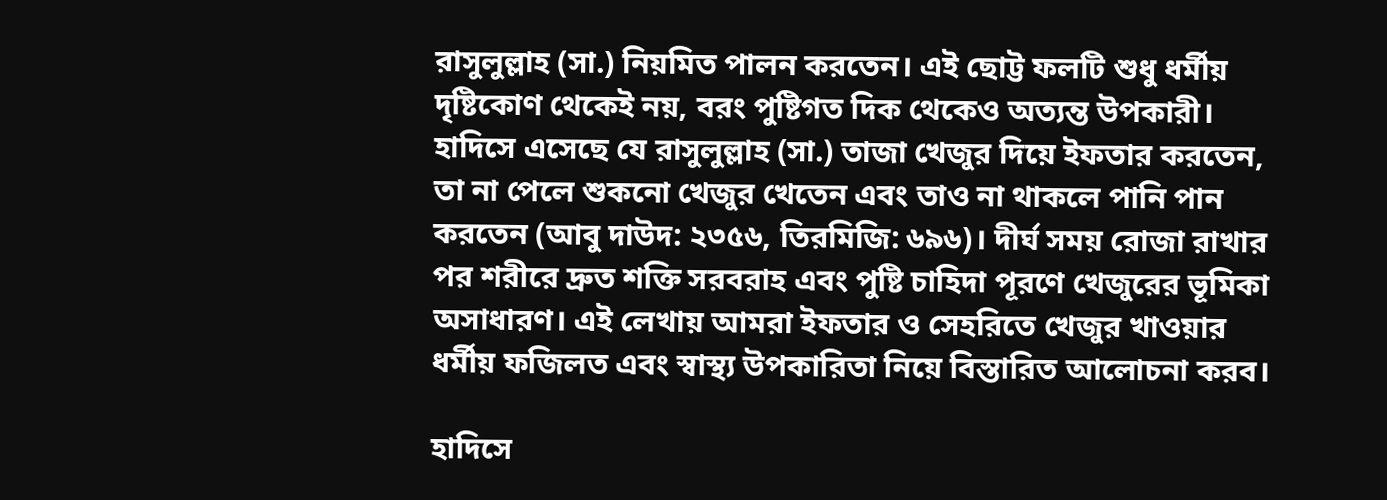রাসুলুল্লাহ (সা.) নিয়মিত পালন করতেন। এই ছোট্ট ফলটি শুধু ধর্মীয় দৃষ্টিকোণ থেকেই নয়, বরং পুষ্টিগত দিক থেকেও অত্যন্ত উপকারী। হাদিসে এসেছে যে রাসুলুল্লাহ (সা.) তাজা খেজুর দিয়ে ইফতার করতেন, তা না পেলে শুকনো খেজুর খেতেন এবং তাও না থাকলে পানি পান করতেন (আবু দাউদ: ২৩৫৬, তিরমিজি: ৬৯৬)। দীর্ঘ সময় রোজা রাখার পর শরীরে দ্রুত শক্তি সরবরাহ এবং পুষ্টি চাহিদা পূরণে খেজুরের ভূমিকা অসাধারণ। এই লেখায় আমরা ইফতার ও সেহরিতে খেজুর খাওয়ার ধর্মীয় ফজিলত এবং স্বাস্থ্য উপকারিতা নিয়ে বিস্তারিত আলোচনা করব।

হাদিসে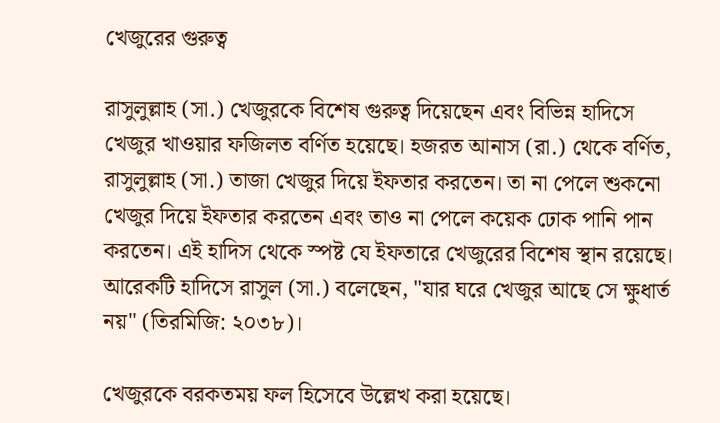খেজুরের গুরুত্ব

রাসুলুল্লাহ (সা.) খেজুরকে বিশেষ গুরুত্ব দিয়েছেন এবং বিভিন্ন হাদিসে খেজুর খাওয়ার ফজিলত বর্ণিত হয়েছে। হজরত আনাস (রা.) থেকে বর্ণিত, রাসুলুল্লাহ (সা.) তাজা খেজুর দিয়ে ইফতার করতেন। তা না পেলে শুকনো খেজুর দিয়ে ইফতার করতেন এবং তাও না পেলে কয়েক ঢোক পানি পান করতেন। এই হাদিস থেকে স্পষ্ট যে ইফতারে খেজুরের বিশেষ স্থান রয়েছে। আরেকটি হাদিসে রাসুল (সা.) বলেছেন, "যার ঘরে খেজুর আছে সে ক্ষুধার্ত নয়" (তিরমিজি: ২০৩৮)।

খেজুরকে বরকতময় ফল হিসেবে উল্লেখ করা হয়েছে।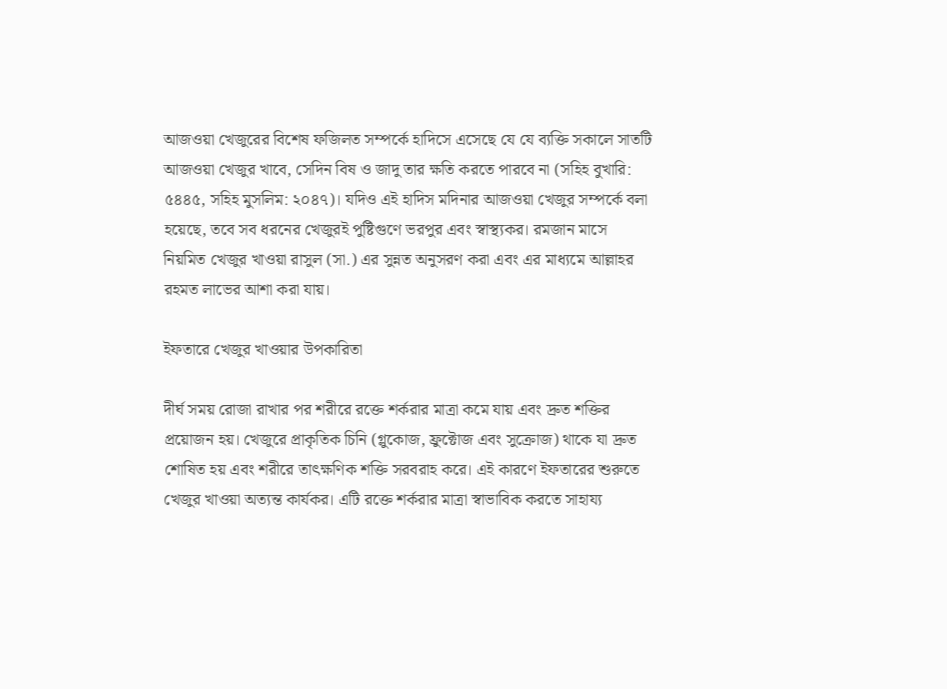আজওয়া খেজুরের বিশেষ ফজিলত সম্পর্কে হাদিসে এসেছে যে যে ব্যক্তি সকালে সাতটি আজওয়া খেজুর খাবে, সেদিন বিষ ও জাদু তার ক্ষতি করতে পারবে না (সহিহ বুখারি: ৫৪৪৫, সহিহ মুসলিম: ২০৪৭)। যদিও এই হাদিস মদিনার আজওয়া খেজুর সম্পর্কে বলা হয়েছে, তবে সব ধরনের খেজুরই পুষ্টিগুণে ভরপুর এবং স্বাস্থ্যকর। রমজান মাসে নিয়মিত খেজুর খাওয়া রাসুল (সা.) এর সুন্নত অনুসরণ করা এবং এর মাধ্যমে আল্লাহর রহমত লাভের আশা করা যায়।

ইফতারে খেজুর খাওয়ার উপকারিতা

দীর্ঘ সময় রোজা রাখার পর শরীরে রক্তে শর্করার মাত্রা কমে যায় এবং দ্রুত শক্তির প্রয়োজন হয়। খেজুরে প্রাকৃতিক চিনি (গ্লুকোজ, ফ্রুক্টোজ এবং সুক্রোজ) থাকে যা দ্রুত শোষিত হয় এবং শরীরে তাৎক্ষণিক শক্তি সরবরাহ করে। এই কারণে ইফতারের শুরুতে খেজুর খাওয়া অত্যন্ত কার্যকর। এটি রক্তে শর্করার মাত্রা স্বাভাবিক করতে সাহায্য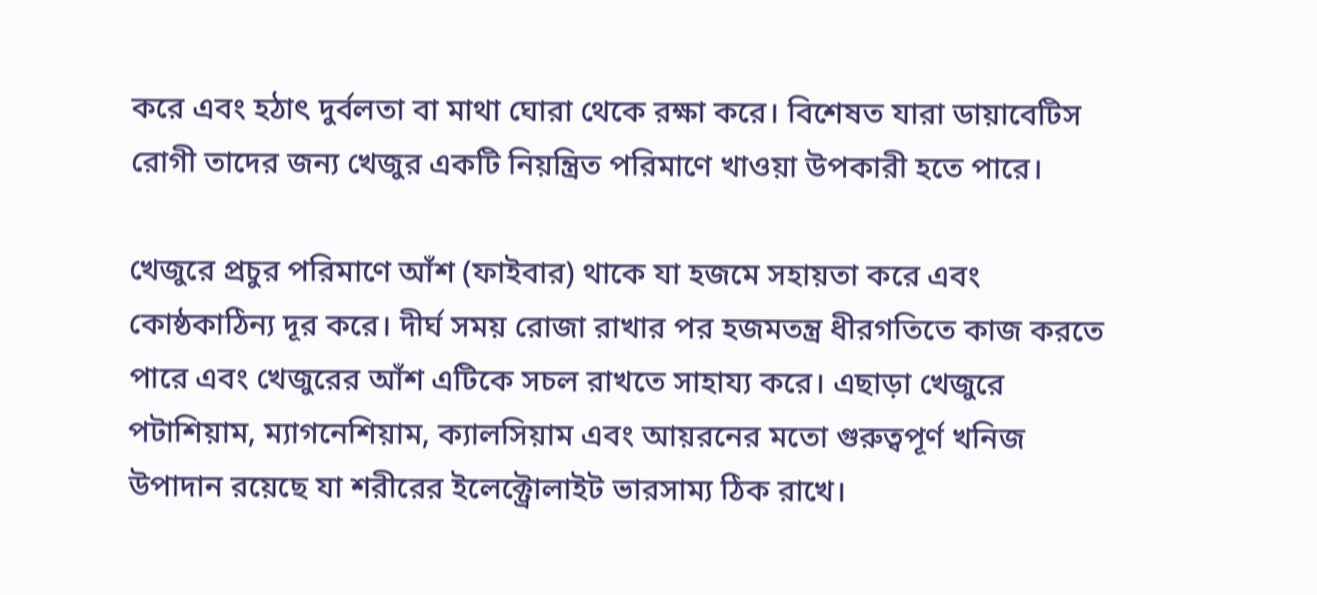করে এবং হঠাৎ দুর্বলতা বা মাথা ঘোরা থেকে রক্ষা করে। বিশেষত যারা ডায়াবেটিস রোগী তাদের জন্য খেজুর একটি নিয়ন্ত্রিত পরিমাণে খাওয়া উপকারী হতে পারে।

খেজুরে প্রচুর পরিমাণে আঁশ (ফাইবার) থাকে যা হজমে সহায়তা করে এবং কোষ্ঠকাঠিন্য দূর করে। দীর্ঘ সময় রোজা রাখার পর হজমতন্ত্র ধীরগতিতে কাজ করতে পারে এবং খেজুরের আঁশ এটিকে সচল রাখতে সাহায্য করে। এছাড়া খেজুরে পটাশিয়াম, ম্যাগনেশিয়াম, ক্যালসিয়াম এবং আয়রনের মতো গুরুত্বপূর্ণ খনিজ উপাদান রয়েছে যা শরীরের ইলেক্ট্রোলাইট ভারসাম্য ঠিক রাখে।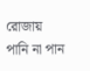রোজায় পানি না পান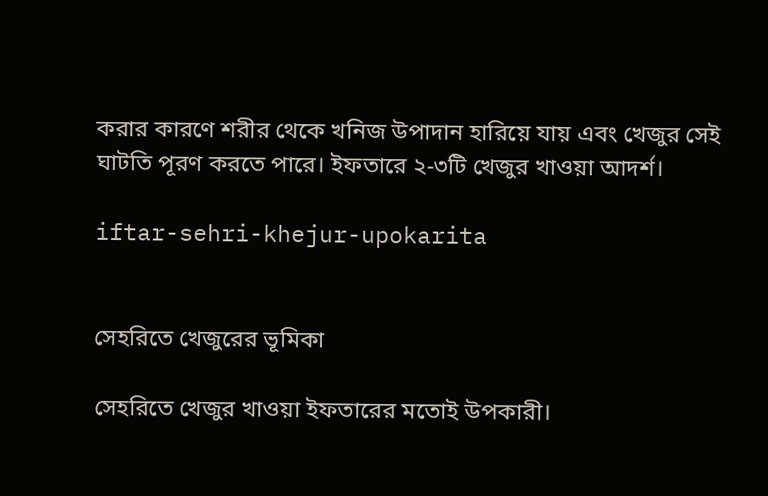করার কারণে শরীর থেকে খনিজ উপাদান হারিয়ে যায় এবং খেজুর সেই ঘাটতি পূরণ করতে পারে। ইফতারে ২-৩টি খেজুর খাওয়া আদর্শ।

iftar-sehri-khejur-upokarita


সেহরিতে খেজুরের ভূমিকা

সেহরিতে খেজুর খাওয়া ইফতারের মতোই উপকারী।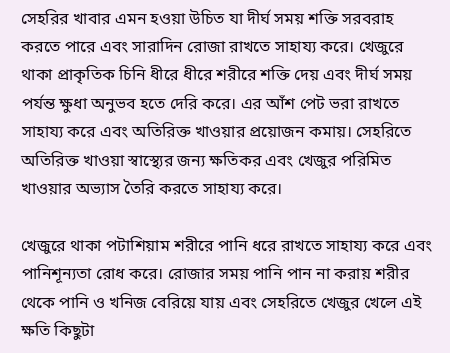সেহরির খাবার এমন হওয়া উচিত যা দীর্ঘ সময় শক্তি সরবরাহ করতে পারে এবং সারাদিন রোজা রাখতে সাহায্য করে। খেজুরে থাকা প্রাকৃতিক চিনি ধীরে ধীরে শরীরে শক্তি দেয় এবং দীর্ঘ সময় পর্যন্ত ক্ষুধা অনুভব হতে দেরি করে। এর আঁশ পেট ভরা রাখতে সাহায্য করে এবং অতিরিক্ত খাওয়ার প্রয়োজন কমায়। সেহরিতে অতিরিক্ত খাওয়া স্বাস্থ্যের জন্য ক্ষতিকর এবং খেজুর পরিমিত খাওয়ার অভ্যাস তৈরি করতে সাহায্য করে।

খেজুরে থাকা পটাশিয়াম শরীরে পানি ধরে রাখতে সাহায্য করে এবং পানিশূন্যতা রোধ করে। রোজার সময় পানি পান না করায় শরীর থেকে পানি ও খনিজ বেরিয়ে যায় এবং সেহরিতে খেজুর খেলে এই ক্ষতি কিছুটা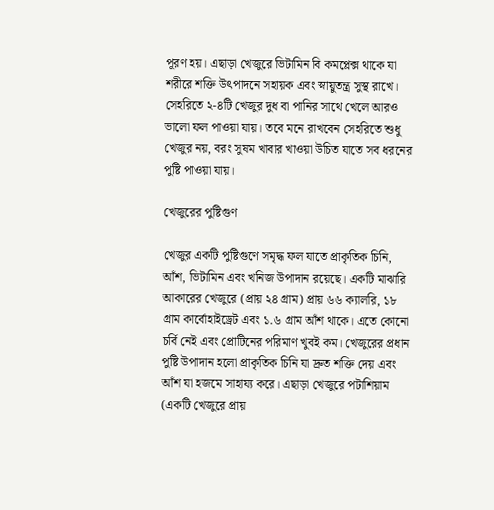পূরণ হয়। এছাড়া খেজুরে ভিটামিন বি কমপ্লেক্স থাকে যা শরীরে শক্তি উৎপাদনে সহায়ক এবং স্নায়ুতন্ত্র সুস্থ রাখে। সেহরিতে ২-৪টি খেজুর দুধ বা পানির সাথে খেলে আরও ভালো ফল পাওয়া যায়। তবে মনে রাখবেন সেহরিতে শুধু খেজুর নয়, বরং সুষম খাবার খাওয়া উচিত যাতে সব ধরনের পুষ্টি পাওয়া যায়।

খেজুরের পুষ্টিগুণ

খেজুর একটি পুষ্টিগুণে সমৃদ্ধ ফল যাতে প্রাকৃতিক চিনি, আঁশ, ভিটামিন এবং খনিজ উপাদান রয়েছে। একটি মাঝারি আকারের খেজুরে (প্রায় ২৪ গ্রাম) প্রায় ৬৬ ক্যালরি, ১৮ গ্রাম কার্বোহাইড্রেট এবং ১.৬ গ্রাম আঁশ থাকে। এতে কোনো চর্বি নেই এবং প্রোটিনের পরিমাণ খুবই কম। খেজুরের প্রধান পুষ্টি উপাদান হলো প্রাকৃতিক চিনি যা দ্রুত শক্তি দেয় এবং আঁশ যা হজমে সাহায্য করে। এছাড়া খেজুরে পটাশিয়াম (একটি খেজুরে প্রায়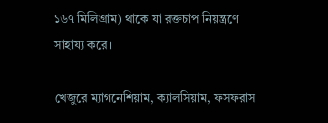১৬৭ মিলিগ্রাম) থাকে যা রক্তচাপ নিয়ন্ত্রণে সাহায্য করে।

খেজুরে ম্যাগনেশিয়াম, ক্যালসিয়াম, ফসফরাস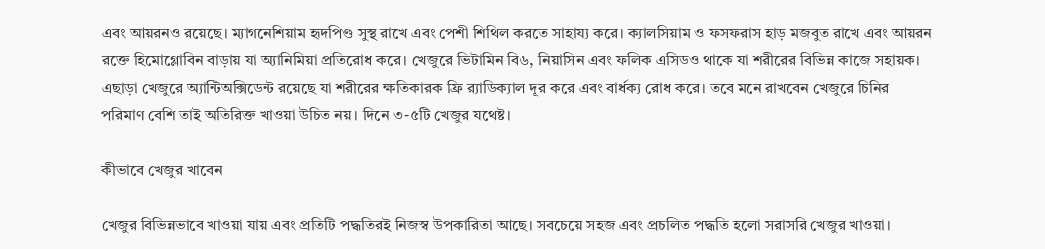এবং আয়রনও রয়েছে। ম্যাগনেশিয়াম হৃদপিণ্ড সুস্থ রাখে এবং পেশী শিথিল করতে সাহায্য করে। ক্যালসিয়াম ও ফসফরাস হাড় মজবুত রাখে এবং আয়রন রক্তে হিমোগ্লোবিন বাড়ায় যা অ্যানিমিয়া প্রতিরোধ করে। খেজুরে ভিটামিন বি৬, নিয়াসিন এবং ফলিক এসিডও থাকে যা শরীরের বিভিন্ন কাজে সহায়ক। এছাড়া খেজুরে অ্যান্টিঅক্সিডেন্ট রয়েছে যা শরীরের ক্ষতিকারক ফ্রি র‍্যাডিক্যাল দূর করে এবং বার্ধক্য রোধ করে। তবে মনে রাখবেন খেজুরে চিনির পরিমাণ বেশি তাই অতিরিক্ত খাওয়া উচিত নয়। দিনে ৩-৫টি খেজুর যথেষ্ট।

কীভাবে খেজুর খাবেন

খেজুর বিভিন্নভাবে খাওয়া যায় এবং প্রতিটি পদ্ধতিরই নিজস্ব উপকারিতা আছে। সবচেয়ে সহজ এবং প্রচলিত পদ্ধতি হলো সরাসরি খেজুর খাওয়া।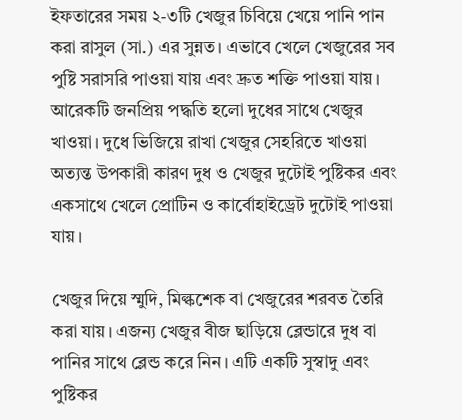ইফতারের সময় ২-৩টি খেজুর চিবিয়ে খেয়ে পানি পান করা রাসুল (সা.) এর সুন্নত। এভাবে খেলে খেজুরের সব পুষ্টি সরাসরি পাওয়া যায় এবং দ্রুত শক্তি পাওয়া যায়। আরেকটি জনপ্রিয় পদ্ধতি হলো দুধের সাথে খেজুর খাওয়া। দুধে ভিজিয়ে রাখা খেজুর সেহরিতে খাওয়া অত্যন্ত উপকারী কারণ দুধ ও খেজুর দুটোই পুষ্টিকর এবং একসাথে খেলে প্রোটিন ও কার্বোহাইড্রেট দুটোই পাওয়া যায়।

খেজুর দিয়ে স্মুদি, মিল্কশেক বা খেজুরের শরবত তৈরি করা যায়। এজন্য খেজুর বীজ ছাড়িয়ে ব্লেন্ডারে দুধ বা পানির সাথে ব্লেন্ড করে নিন। এটি একটি সুস্বাদু এবং পুষ্টিকর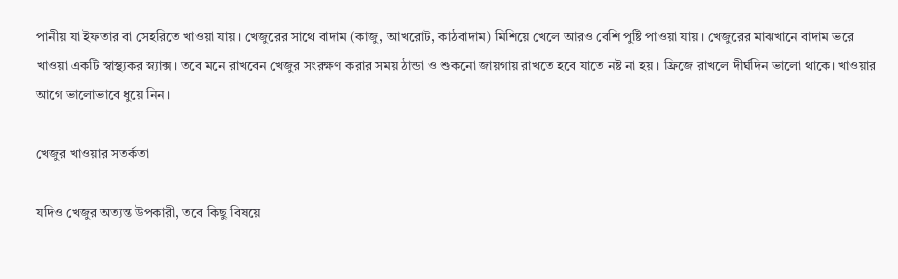পানীয় যা ইফতার বা সেহরিতে খাওয়া যায়। খেজুরের সাথে বাদাম (কাজু, আখরোট, কাঠবাদাম) মিশিয়ে খেলে আরও বেশি পুষ্টি পাওয়া যায়। খেজুরের মাঝখানে বাদাম ভরে খাওয়া একটি স্বাস্থ্যকর স্ন্যাক্স। তবে মনে রাখবেন খেজুর সংরক্ষণ করার সময় ঠান্ডা ও শুকনো জায়গায় রাখতে হবে যাতে নষ্ট না হয়। ফ্রিজে রাখলে দীর্ঘদিন ভালো থাকে। খাওয়ার আগে ভালোভাবে ধুয়ে নিন।

খেজুর খাওয়ার সতর্কতা

যদিও খেজুর অত্যন্ত উপকারী, তবে কিছু বিষয়ে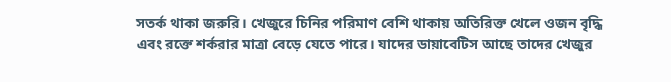সতর্ক থাকা জরুরি। খেজুরে চিনির পরিমাণ বেশি থাকায় অতিরিক্ত খেলে ওজন বৃদ্ধি এবং রক্তে শর্করার মাত্রা বেড়ে যেতে পারে। যাদের ডায়াবেটিস আছে তাদের খেজুর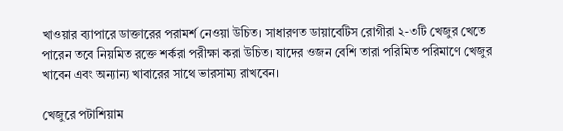খাওয়ার ব্যাপারে ডাক্তারের পরামর্শ নেওয়া উচিত। সাধারণত ডায়াবেটিস রোগীরা ২-৩টি খেজুর খেতে পারেন তবে নিয়মিত রক্তে শর্করা পরীক্ষা করা উচিত। যাদের ওজন বেশি তারা পরিমিত পরিমাণে খেজুর খাবেন এবং অন্যান্য খাবারের সাথে ভারসাম্য রাখবেন।

খেজুরে পটাশিয়াম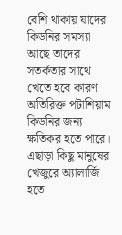বেশি থাকায় যাদের কিডনির সমস্যা আছে তাদের সতর্কতার সাথে খেতে হবে কারণ অতিরিক্ত পটাশিয়াম কিডনির জন্য ক্ষতিকর হতে পারে। এছাড়া কিছু মানুষের খেজুরে অ্যালার্জি হতে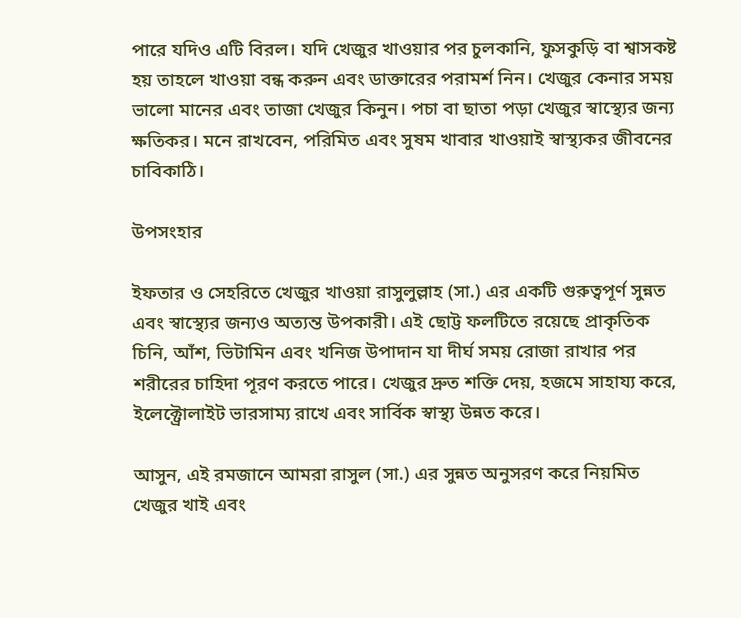পারে যদিও এটি বিরল। যদি খেজুর খাওয়ার পর চুলকানি, ফুসকুড়ি বা শ্বাসকষ্ট হয় তাহলে খাওয়া বন্ধ করুন এবং ডাক্তারের পরামর্শ নিন। খেজুর কেনার সময় ভালো মানের এবং তাজা খেজুর কিনুন। পচা বা ছাতা পড়া খেজুর স্বাস্থ্যের জন্য ক্ষতিকর। মনে রাখবেন, পরিমিত এবং সুষম খাবার খাওয়াই স্বাস্থ্যকর জীবনের চাবিকাঠি।

উপসংহার

ইফতার ও সেহরিতে খেজুর খাওয়া রাসুলুল্লাহ (সা.) এর একটি গুরুত্বপূর্ণ সুন্নত এবং স্বাস্থ্যের জন্যও অত্যন্ত উপকারী। এই ছোট্ট ফলটিতে রয়েছে প্রাকৃতিক চিনি, আঁশ, ভিটামিন এবং খনিজ উপাদান যা দীর্ঘ সময় রোজা রাখার পর শরীরের চাহিদা পূরণ করতে পারে। খেজুর দ্রুত শক্তি দেয়, হজমে সাহায্য করে, ইলেক্ট্রোলাইট ভারসাম্য রাখে এবং সার্বিক স্বাস্থ্য উন্নত করে।

আসুন, এই রমজানে আমরা রাসুল (সা.) এর সুন্নত অনুসরণ করে নিয়মিত খেজুর খাই এবং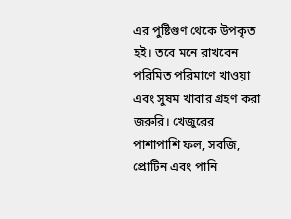এর পুষ্টিগুণ থেকে উপকৃত হই। তবে মনে রাখবেন পরিমিত পরিমাণে খাওয়া এবং সুষম খাবার গ্রহণ করা জরুরি। খেজুরের পাশাপাশি ফল, সবজি, প্রোটিন এবং পানি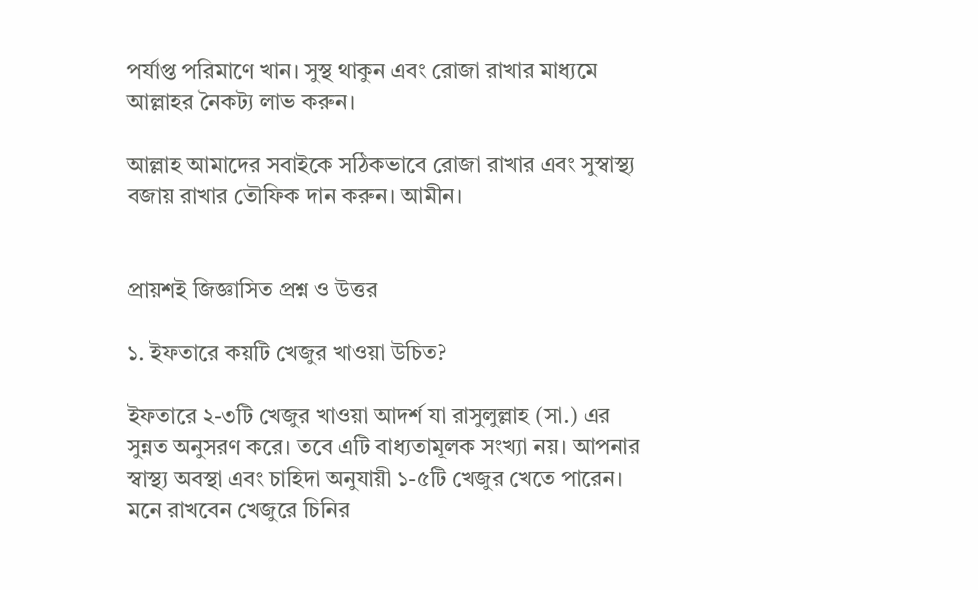পর্যাপ্ত পরিমাণে খান। সুস্থ থাকুন এবং রোজা রাখার মাধ্যমে আল্লাহর নৈকট্য লাভ করুন।

আল্লাহ আমাদের সবাইকে সঠিকভাবে রোজা রাখার এবং সুস্বাস্থ্য বজায় রাখার তৌফিক দান করুন। আমীন।


প্রায়শই জিজ্ঞাসিত প্রশ্ন ও উত্তর

১. ইফতারে কয়টি খেজুর খাওয়া উচিত?

ইফতারে ২-৩টি খেজুর খাওয়া আদর্শ যা রাসুলুল্লাহ (সা.) এর সুন্নত অনুসরণ করে। তবে এটি বাধ্যতামূলক সংখ্যা নয়। আপনার স্বাস্থ্য অবস্থা এবং চাহিদা অনুযায়ী ১-৫টি খেজুর খেতে পারেন। মনে রাখবেন খেজুরে চিনির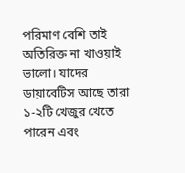পরিমাণ বেশি তাই অতিরিক্ত না খাওয়াই ভালো। যাদের ডায়াবেটিস আছে তারা ১-২টি খেজুর খেতে পারেন এবং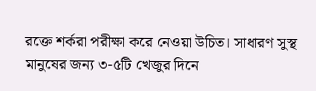রক্তে শর্করা পরীক্ষা করে নেওয়া উচিত। সাধারণ সুস্থ মানুষের জন্য ৩-৫টি খেজুর দিনে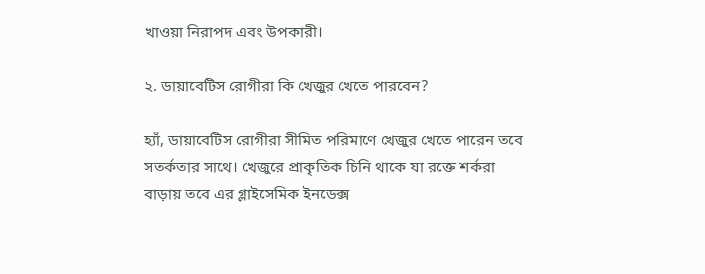খাওয়া নিরাপদ এবং উপকারী।

২. ডায়াবেটিস রোগীরা কি খেজুর খেতে পারবেন?

হ্যাঁ, ডায়াবেটিস রোগীরা সীমিত পরিমাণে খেজুর খেতে পারেন তবে সতর্কতার সাথে। খেজুরে প্রাকৃতিক চিনি থাকে যা রক্তে শর্করা বাড়ায় তবে এর গ্লাইসেমিক ইনডেক্স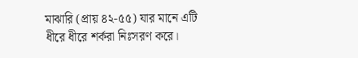মাঝারি (প্রায় ৪২-৫৫) যার মানে এটি ধীরে ধীরে শর্করা নিঃসরণ করে।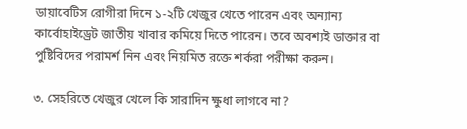ডায়াবেটিস রোগীরা দিনে ১-২টি খেজুর খেতে পারেন এবং অন্যান্য কার্বোহাইড্রেট জাতীয় খাবার কমিয়ে দিতে পারেন। তবে অবশ্যই ডাক্তার বা পুষ্টিবিদের পরামর্শ নিন এবং নিয়মিত রক্তে শর্করা পরীক্ষা করুন।

৩. সেহরিতে খেজুর খেলে কি সারাদিন ক্ষুধা লাগবে না?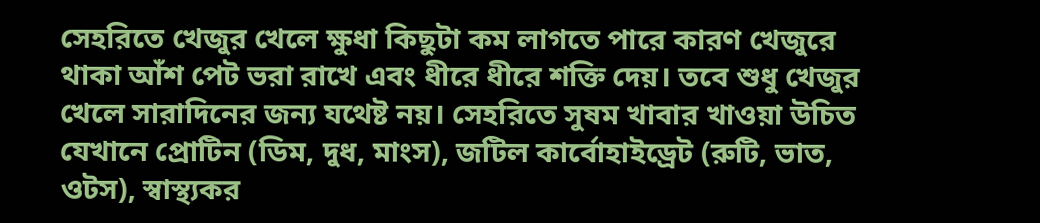সেহরিতে খেজুর খেলে ক্ষুধা কিছুটা কম লাগতে পারে কারণ খেজুরে থাকা আঁশ পেট ভরা রাখে এবং ধীরে ধীরে শক্তি দেয়। তবে শুধু খেজুর খেলে সারাদিনের জন্য যথেষ্ট নয়। সেহরিতে সুষম খাবার খাওয়া উচিত যেখানে প্রোটিন (ডিম, দুধ, মাংস), জটিল কার্বোহাইড্রেট (রুটি, ভাত, ওটস), স্বাস্থ্যকর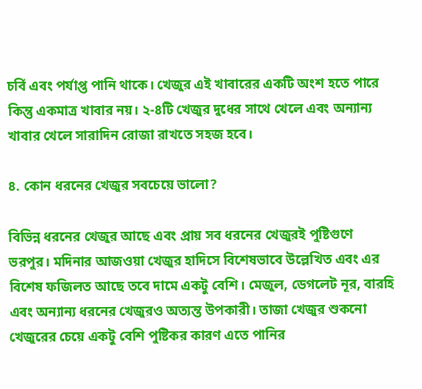চর্বি এবং পর্যাপ্ত পানি থাকে। খেজুর এই খাবারের একটি অংশ হতে পারে কিন্তু একমাত্র খাবার নয়। ২-৪টি খেজুর দুধের সাথে খেলে এবং অন্যান্য খাবার খেলে সারাদিন রোজা রাখতে সহজ হবে।

৪. কোন ধরনের খেজুর সবচেয়ে ভালো?

বিভিন্ন ধরনের খেজুর আছে এবং প্রায় সব ধরনের খেজুরই পুষ্টিগুণে ভরপুর। মদিনার আজওয়া খেজুর হাদিসে বিশেষভাবে উল্লেখিত এবং এর বিশেষ ফজিলত আছে তবে দামে একটু বেশি। মেজুল, ডেগলেট নূর, বারহি এবং অন্যান্য ধরনের খেজুরও অত্যন্ত উপকারী। তাজা খেজুর শুকনো খেজুরের চেয়ে একটু বেশি পুষ্টিকর কারণ এতে পানির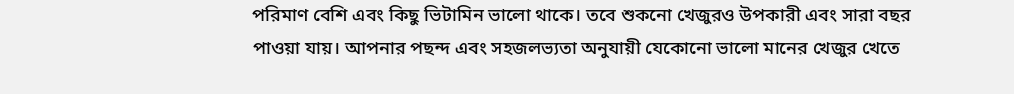পরিমাণ বেশি এবং কিছু ভিটামিন ভালো থাকে। তবে শুকনো খেজুরও উপকারী এবং সারা বছর পাওয়া যায়। আপনার পছন্দ এবং সহজলভ্যতা অনুযায়ী যেকোনো ভালো মানের খেজুর খেতে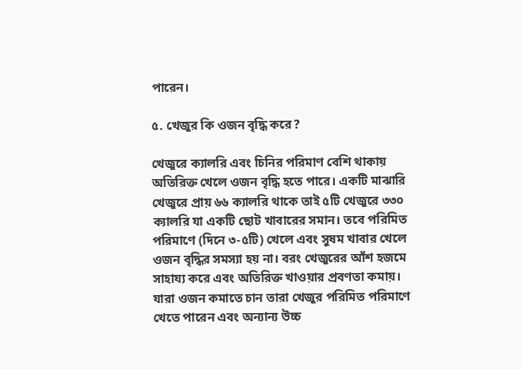পারেন।

৫. খেজুর কি ওজন বৃদ্ধি করে?

খেজুরে ক্যালরি এবং চিনির পরিমাণ বেশি থাকায় অতিরিক্ত খেলে ওজন বৃদ্ধি হতে পারে। একটি মাঝারি খেজুরে প্রায় ৬৬ ক্যালরি থাকে তাই ৫টি খেজুরে ৩৩০ ক্যালরি যা একটি ছোট খাবারের সমান। তবে পরিমিত পরিমাণে (দিনে ৩-৫টি) খেলে এবং সুষম খাবার খেলে ওজন বৃদ্ধির সমস্যা হয় না। বরং খেজুরের আঁশ হজমে সাহায্য করে এবং অতিরিক্ত খাওয়ার প্রবণতা কমায়। যারা ওজন কমাতে চান তারা খেজুর পরিমিত পরিমাণে খেতে পারেন এবং অন্যান্য উচ্চ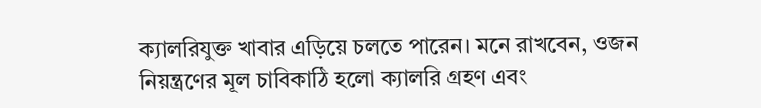ক্যালরিযুক্ত খাবার এড়িয়ে চলতে পারেন। মনে রাখবেন, ওজন নিয়ন্ত্রণের মূল চাবিকাঠি হলো ক্যালরি গ্রহণ এবং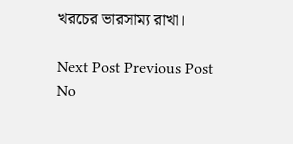খরচের ভারসাম্য রাখা।

Next Post Previous Post
No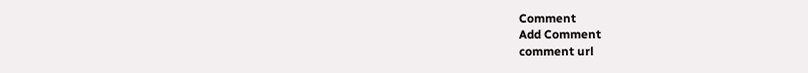Comment
Add Comment
comment url